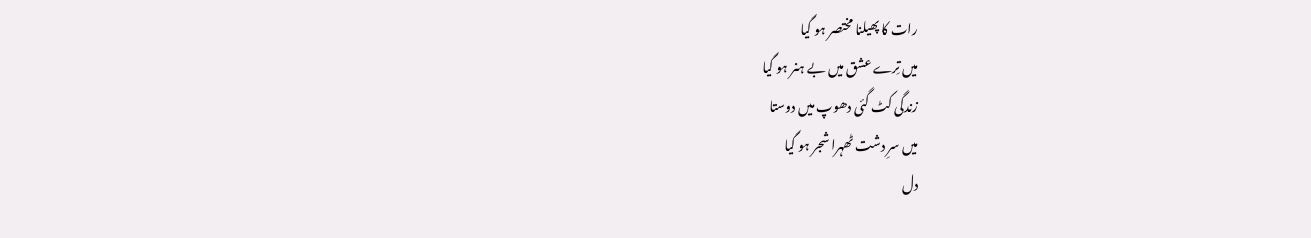رات کا پھیلنا مختصر ہو گیا
میں تِرے عشق میں بے ہنر ہو گیا
زندگی کٹ گئی دھوپ میں دوستا
میں سرِ دشت ٹھہرا شجر ہو گیا
دل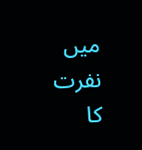میں نفرت کا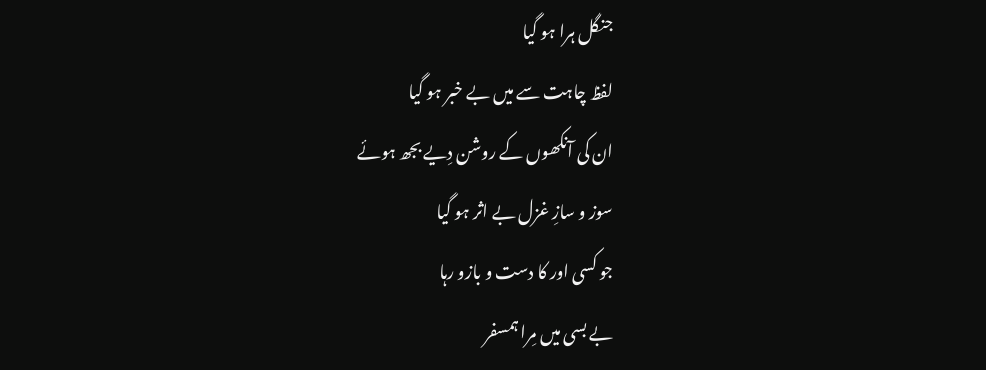جنگل ہرا ہو گیا
لفظ چاہت سے میں بے خبر ہو گیا
ان کی آنکھوں کے روشن دِیے بجھ ہوئے
سوز و سازِ غزل بے اثر ہو گیا
جو کسی اور کا دست و بازو رہا
بے بسی میں مِرا ہمسفر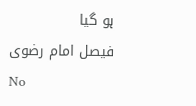ہو گیا
فیصل امام رضوی
No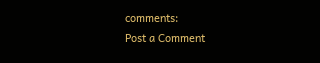comments:
Post a Comment